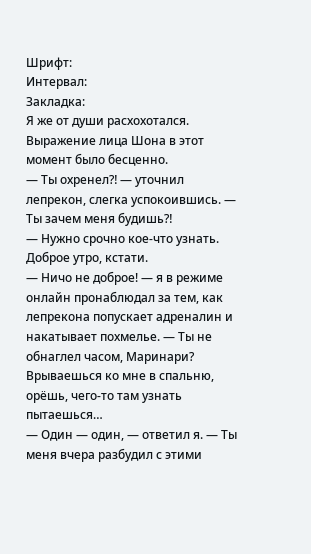Шрифт:
Интервал:
Закладка:
Я же от души расхохотался. Выражение лица Шона в этот момент было бесценно.
— Ты охренел⁈ — уточнил лепрекон, слегка успокоившись. — Ты зачем меня будишь⁈
— Нужно срочно кое-что узнать. Доброе утро, кстати.
— Ничо не доброе! — я в режиме онлайн пронаблюдал за тем, как лепрекона попускает адреналин и накатывает похмелье. — Ты не обнаглел часом, Маринари? Врываешься ко мне в спальню, орёшь, чего-то там узнать пытаешься…
— Один — один, — ответил я. — Ты меня вчера разбудил с этими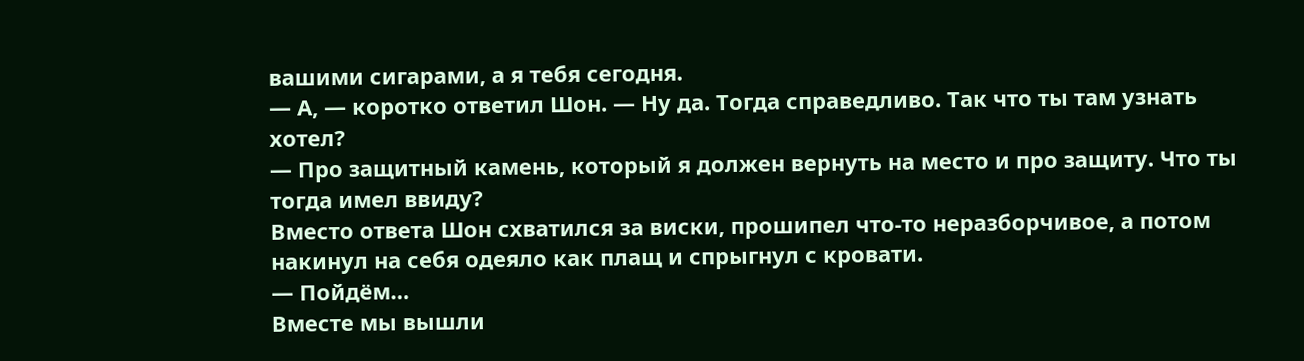вашими сигарами, а я тебя сегодня.
— А, — коротко ответил Шон. — Ну да. Тогда справедливо. Так что ты там узнать хотел?
— Про защитный камень, который я должен вернуть на место и про защиту. Что ты тогда имел ввиду?
Вместо ответа Шон схватился за виски, прошипел что-то неразборчивое, а потом накинул на себя одеяло как плащ и спрыгнул с кровати.
— Пойдём…
Вместе мы вышли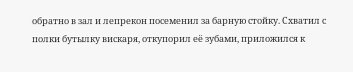обратно в зал и лепрекон посеменил за барную стойку. Схватил с полки бутылку вискаря, откупорил её зубами, приложился к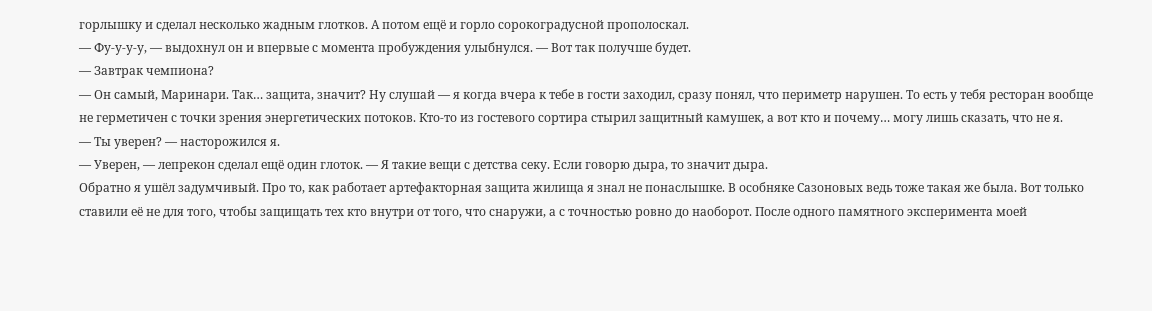горлышку и сделал несколько жадным глотков. А потом ещё и горло сорокоградусной прополоскал.
— Фу-у-у-у, — выдохнул он и впервые с момента пробуждения улыбнулся. — Вот так получше будет.
— Завтрак чемпиона?
— Он самый, Маринари. Так… защита, значит? Ну слушай — я когда вчера к тебе в гости заходил, сразу понял, что периметр нарушен. То есть у тебя ресторан вообще не герметичен с точки зрения энергетических потоков. Кто-то из гостевого сортира стырил защитный камушек, а вот кто и почему… могу лишь сказать, что не я.
— Ты уверен? — насторожился я.
— Уверен, — лепрекон сделал ещё один глоток. — Я такие вещи с детства секу. Если говорю дыра, то значит дыра.
Обратно я ушёл задумчивый. Про то, как работает артефакторная защита жилища я знал не понаслышке. В особняке Сазоновых ведь тоже такая же была. Вот только ставили её не для того, чтобы защищать тех кто внутри от того, что снаружи, а с точностью ровно до наоборот. После одного памятного эксперимента моей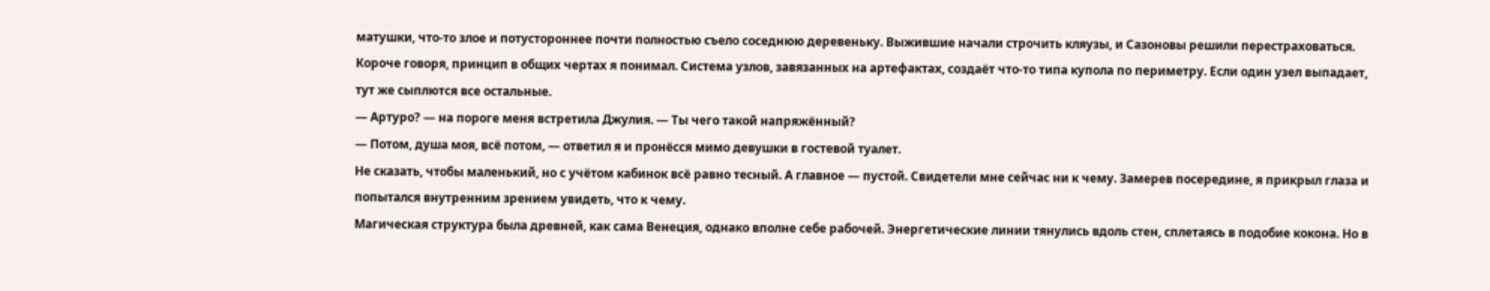матушки, что-то злое и потустороннее почти полностью съело соседнюю деревеньку. Выжившие начали строчить кляузы, и Сазоновы решили перестраховаться.
Короче говоря, принцип в общих чертах я понимал. Система узлов, завязанных на артефактах, создаёт что-то типа купола по периметру. Если один узел выпадает, тут же сыплются все остальные.
— Артуро? — на пороге меня встретила Джулия. — Ты чего такой напряжённый?
— Потом, душа моя, всё потом, — ответил я и пронёсся мимо девушки в гостевой туалет.
Не сказать, чтобы маленький, но с учётом кабинок всё равно тесный. А главное — пустой. Свидетели мне сейчас ни к чему. Замерев посередине, я прикрыл глаза и попытался внутренним зрением увидеть, что к чему.
Магическая структура была древней, как сама Венеция, однако вполне себе рабочей. Энергетические линии тянулись вдоль стен, сплетаясь в подобие кокона. Но в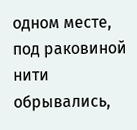одном месте, под раковиной нити обрывались,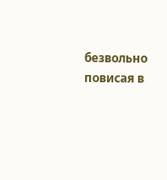безвольно повисая в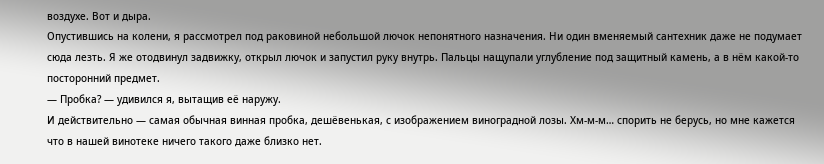воздухе. Вот и дыра.
Опустившись на колени, я рассмотрел под раковиной небольшой лючок непонятного назначения. Ни один вменяемый сантехник даже не подумает сюда лезть. Я же отодвинул задвижку, открыл лючок и запустил руку внутрь. Пальцы нащупали углубление под защитный камень, а в нём какой-то посторонний предмет.
— Пробка? — удивился я, вытащив её наружу.
И действительно — самая обычная винная пробка, дешёвенькая, с изображением виноградной лозы. Хм-м-м… спорить не берусь, но мне кажется что в нашей винотеке ничего такого даже близко нет.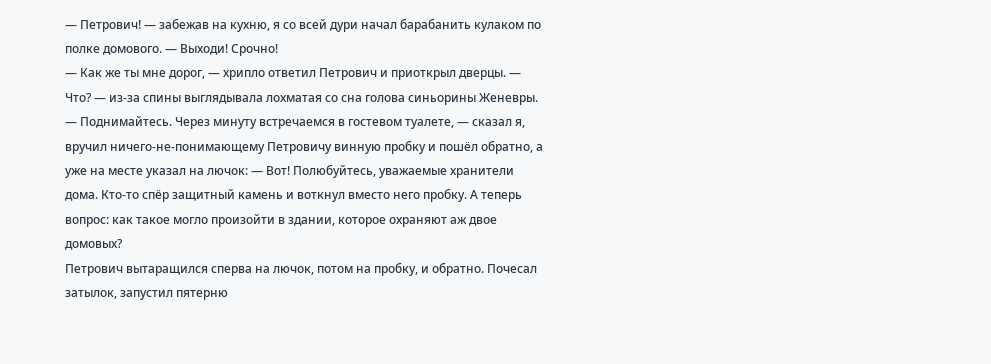— Петрович! — забежав на кухню, я со всей дури начал барабанить кулаком по полке домового. — Выходи! Срочно!
— Как же ты мне дорог, — хрипло ответил Петрович и приоткрыл дверцы. — Что? — из-за спины выглядывала лохматая со сна голова синьорины Женевры.
— Поднимайтесь. Через минуту встречаемся в гостевом туалете, — сказал я, вручил ничего-не-понимающему Петровичу винную пробку и пошёл обратно, а уже на месте указал на лючок: — Вот! Полюбуйтесь, уважаемые хранители дома. Кто-то спёр защитный камень и воткнул вместо него пробку. А теперь вопрос: как такое могло произойти в здании, которое охраняют аж двое домовых?
Петрович вытаращился сперва на лючок, потом на пробку, и обратно. Почесал затылок, запустил пятерню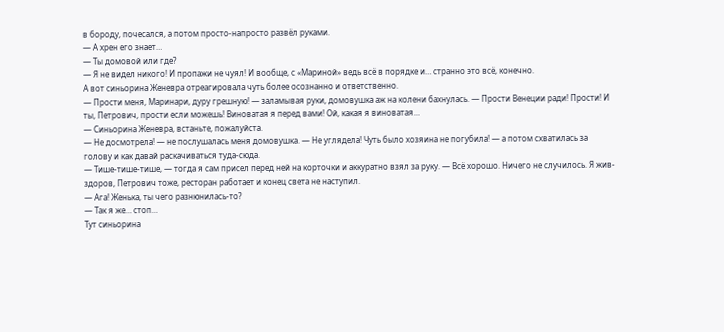в бороду, почесался, а потом просто-напросто развёл руками.
— А хрен его знает…
— Ты домовой или где?
— Я не видел никого! И пропажи не чуял! И вообще, с «Мариной» ведь всё в порядке и… странно это всё, конечно.
А вот синьорина Женевра отреагировала чуть более осознанно и ответственно.
— Прости меня, Маринари, дуру грешную! — заламывая руки, домовушка аж на колени бахнулась. — Прости Венеции ради! Прости! И ты, Петрович, прости если можешь! Виноватая я перед вами! Ой, какая я виноватая…
— Синьорина Женевра, встаньте, пожалуйста.
— Не досмотрела! — не послушалась меня домовушка. — Не углядела! Чуть было хозяина не погубила! — а потом схватилась за голову и как давай раскачиваться туда-сюда.
— Тише-тише-тише, — тогда я сам присел перед ней на корточки и аккуратно взял за руку. — Всё хорошо. Ничего не случилось. Я жив-здоров, Петрович тоже, ресторан работает и конец света не наступил.
— Ага! Женька, ты чего разнюнилась-то?
— Так я же… стоп…
Тут синьорина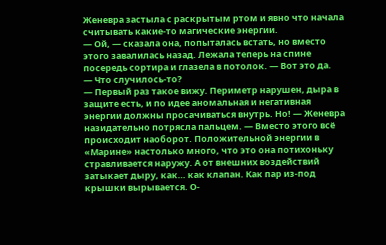Женевра застыла с раскрытым ртом и явно что начала считывать какие-то магические энергии.
— Ой, — сказала она, попыталась встать, но вместо этого завалилась назад. Лежала теперь на спине посередь сортира и глазела в потолок. — Вот это да.
— Что случилось-то?
— Первый раз такое вижу. Периметр нарушен, дыра в защите есть, и по идее аномальная и негативная энергии должны просачиваться внутрь. Но! — Женевра назидательно потрясла пальцем. — Вместо этого всё происходит наоборот. Положительной энергии в «Марине» настолько много, что это она потихоньку стравливается наружу. А от внешних воздействий затыкает дыру, как… как клапан. Как пар из-под крышки вырывается. О-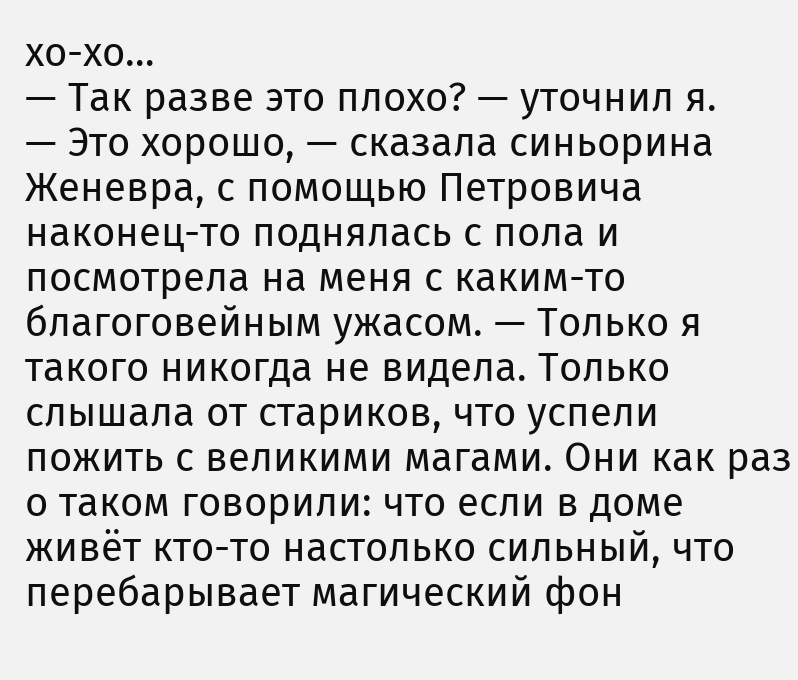хо-хо…
— Так разве это плохо? — уточнил я.
— Это хорошо, — сказала синьорина Женевра, с помощью Петровича наконец-то поднялась с пола и посмотрела на меня с каким-то благоговейным ужасом. — Только я такого никогда не видела. Только слышала от стариков, что успели пожить с великими магами. Они как раз о таком говорили: что если в доме живёт кто-то настолько сильный, что перебарывает магический фон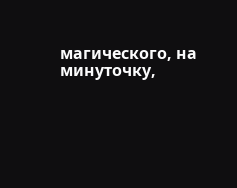магического, на минуточку,